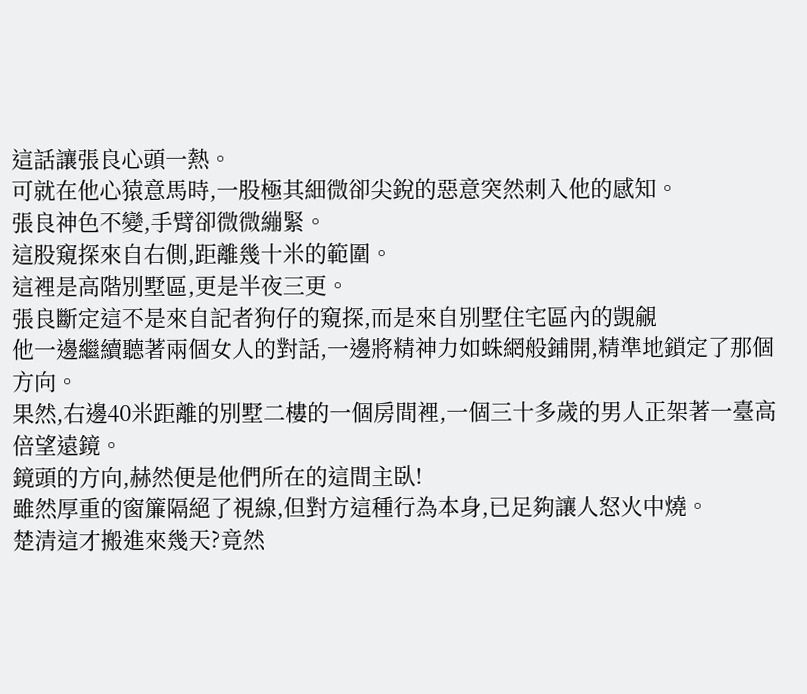這話讓張良心頭一熱。
可就在他心猿意馬時,一股極其細微卻尖銳的惡意突然刺入他的感知。
張良神色不變,手臂卻微微繃緊。
這股窺探來自右側,距離幾十米的範圍。
這裡是高階別墅區,更是半夜三更。
張良斷定這不是來自記者狗仔的窺探,而是來自別墅住宅區內的覬覦
他一邊繼續聽著兩個女人的對話,一邊將精神力如蛛網般鋪開,精準地鎖定了那個方向。
果然,右邊40米距離的別墅二樓的一個房間裡,一個三十多歲的男人正架著一臺高倍望遠鏡。
鏡頭的方向,赫然便是他們所在的這間主臥!
雖然厚重的窗簾隔絕了視線,但對方這種行為本身,已足夠讓人怒火中燒。
楚清這才搬進來幾天?竟然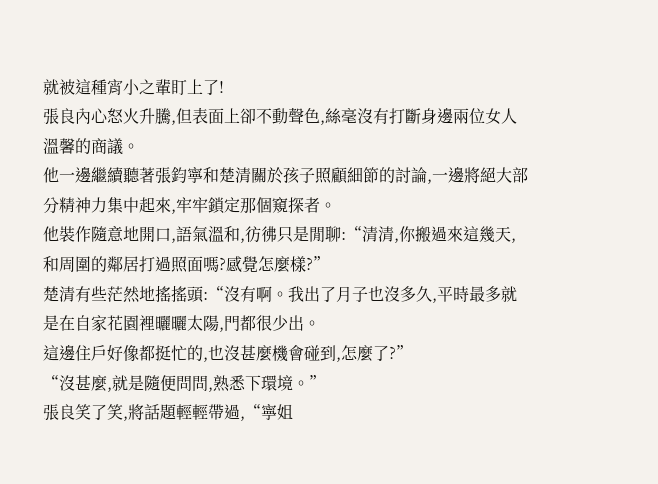就被這種宵小之輩盯上了!
張良內心怒火升騰,但表面上卻不動聲色,絲毫沒有打斷身邊兩位女人溫馨的商議。
他一邊繼續聽著張鈞寧和楚清關於孩子照顧細節的討論,一邊將絕大部分精神力集中起來,牢牢鎖定那個窺探者。
他裝作隨意地開口,語氣溫和,彷彿只是閒聊:“清清,你搬過來這幾天,和周圍的鄰居打過照面嗎?感覺怎麼樣?”
楚清有些茫然地搖搖頭:“沒有啊。我出了月子也沒多久,平時最多就是在自家花園裡曬曬太陽,門都很少出。
這邊住戶好像都挺忙的,也沒甚麼機會碰到,怎麼了?”
“沒甚麼,就是隨便問問,熟悉下環境。”
張良笑了笑,將話題輕輕帶過,“寧姐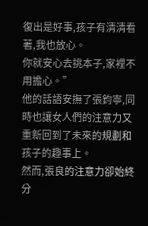復出是好事,孩子有清清看著,我也放心。
你就安心去挑本子,家裡不用擔心。”
他的話語安撫了張鈞寧,同時也讓女人們的注意力又重新回到了未來的規劃和孩子的趣事上。
然而,張良的注意力卻始終分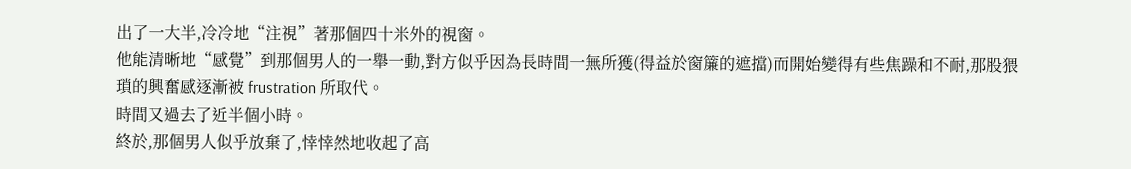出了一大半,冷冷地“注視”著那個四十米外的視窗。
他能清晰地“感覺”到那個男人的一舉一動,對方似乎因為長時間一無所獲(得益於窗簾的遮擋)而開始變得有些焦躁和不耐,那股猥瑣的興奮感逐漸被 frustration 所取代。
時間又過去了近半個小時。
終於,那個男人似乎放棄了,悻悻然地收起了高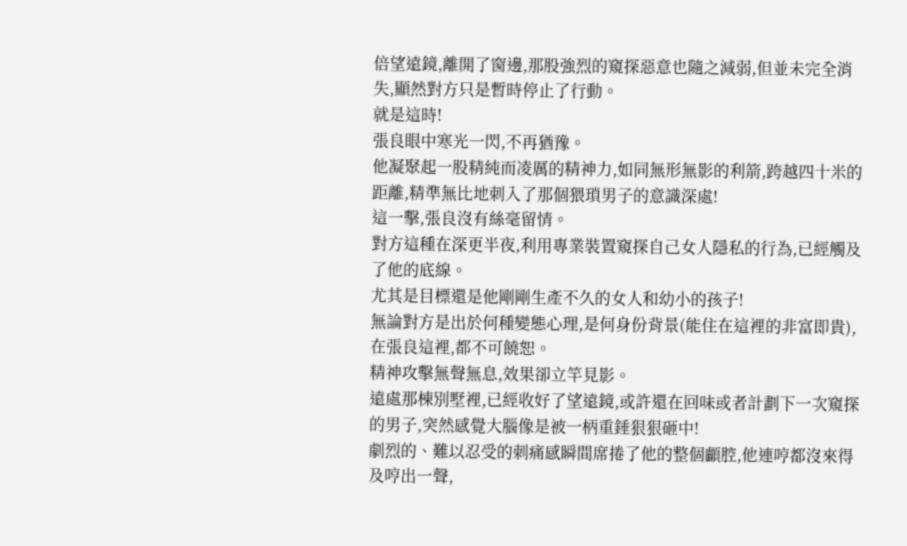倍望遠鏡,離開了窗邊,那股強烈的窺探惡意也隨之減弱,但並未完全消失,顯然對方只是暫時停止了行動。
就是這時!
張良眼中寒光一閃,不再猶豫。
他凝聚起一股精純而凌厲的精神力,如同無形無影的利箭,跨越四十米的距離,精準無比地刺入了那個猥瑣男子的意識深處!
這一擊,張良沒有絲毫留情。
對方這種在深更半夜,利用專業裝置窺探自己女人隱私的行為,已經觸及了他的底線。
尤其是目標還是他剛剛生產不久的女人和幼小的孩子!
無論對方是出於何種變態心理,是何身份背景(能住在這裡的非富即貴),在張良這裡,都不可饒恕。
精神攻擊無聲無息,效果卻立竿見影。
遠處那棟別墅裡,已經收好了望遠鏡,或許還在回味或者計劃下一次窺探的男子,突然感覺大腦像是被一柄重錘狠狠砸中!
劇烈的、難以忍受的刺痛感瞬間席捲了他的整個顱腔,他連哼都沒來得及哼出一聲,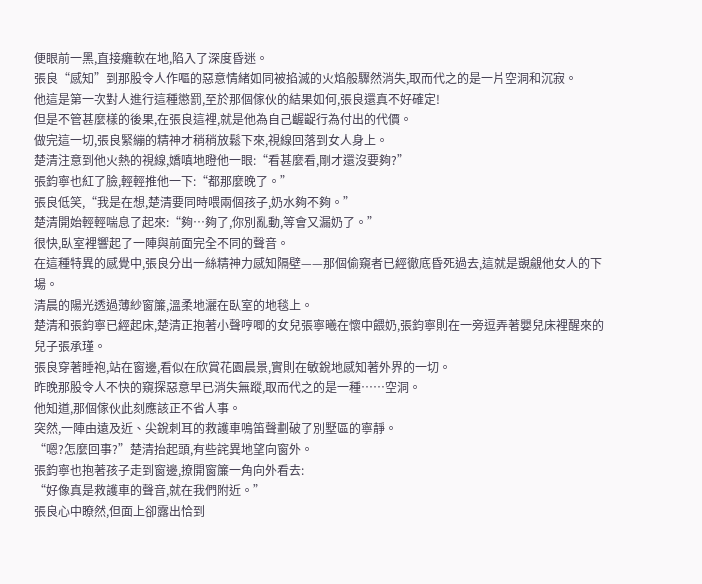便眼前一黑,直接癱軟在地,陷入了深度昏迷。
張良“感知”到那股令人作嘔的惡意情緒如同被掐滅的火焰般驟然消失,取而代之的是一片空洞和沉寂。
他這是第一次對人進行這種懲罰,至於那個傢伙的結果如何,張良還真不好確定!
但是不管甚麼樣的後果,在張良這裡,就是他為自己齷齪行為付出的代價。
做完這一切,張良緊繃的精神才稍稍放鬆下來,視線回落到女人身上。
楚清注意到他火熱的視線,嬌嗔地瞪他一眼:“看甚麼看,剛才還沒要夠?”
張鈞寧也紅了臉,輕輕推他一下:“都那麼晚了。”
張良低笑,“我是在想,楚清要同時喂兩個孩子,奶水夠不夠。”
楚清開始輕輕喘息了起來:“夠…夠了,你別亂動,等會又漏奶了。”
很快,臥室裡響起了一陣與前面完全不同的聲音。
在這種特異的感覺中,張良分出一絲精神力感知隔壁——那個偷窺者已經徹底昏死過去,這就是覬覦他女人的下場。
清晨的陽光透過薄紗窗簾,溫柔地灑在臥室的地毯上。
楚清和張鈞寧已經起床,楚清正抱著小聲哼唧的女兒張寧曦在懷中餵奶,張鈞寧則在一旁逗弄著嬰兒床裡醒來的兒子張承瑾。
張良穿著睡袍,站在窗邊,看似在欣賞花園晨景,實則在敏銳地感知著外界的一切。
昨晚那股令人不快的窺探惡意早已消失無蹤,取而代之的是一種……空洞。
他知道,那個傢伙此刻應該正不省人事。
突然,一陣由遠及近、尖銳刺耳的救護車鳴笛聲劃破了別墅區的寧靜。
“嗯?怎麼回事?”楚清抬起頭,有些詫異地望向窗外。
張鈞寧也抱著孩子走到窗邊,撩開窗簾一角向外看去:
“好像真是救護車的聲音,就在我們附近。”
張良心中瞭然,但面上卻露出恰到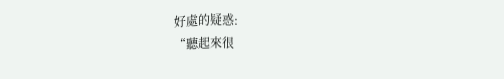好處的疑惑:
“聽起來很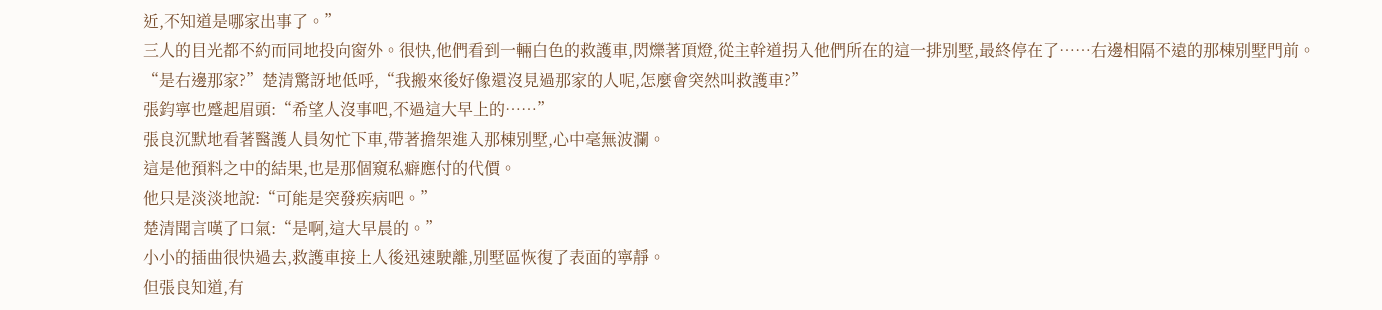近,不知道是哪家出事了。”
三人的目光都不約而同地投向窗外。很快,他們看到一輛白色的救護車,閃爍著頂燈,從主幹道拐入他們所在的這一排別墅,最終停在了……右邊相隔不遠的那棟別墅門前。
“是右邊那家?”楚清驚訝地低呼,“我搬來後好像還沒見過那家的人呢,怎麼會突然叫救護車?”
張鈞寧也蹙起眉頭:“希望人沒事吧,不過這大早上的……”
張良沉默地看著醫護人員匆忙下車,帶著擔架進入那棟別墅,心中毫無波瀾。
這是他預料之中的結果,也是那個窺私癖應付的代價。
他只是淡淡地說:“可能是突發疾病吧。”
楚清聞言嘆了口氣:“是啊,這大早晨的。”
小小的插曲很快過去,救護車接上人後迅速駛離,別墅區恢復了表面的寧靜。
但張良知道,有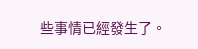些事情已經發生了。